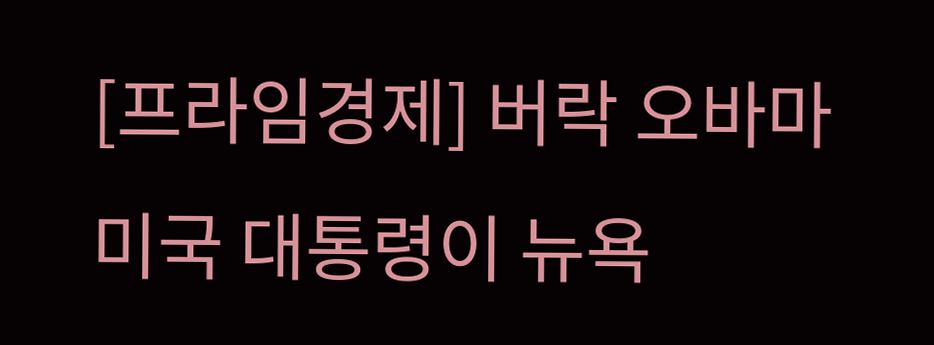[프라임경제] 버락 오바마 미국 대통령이 뉴욕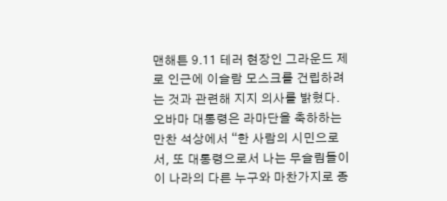맨해튼 9.11 테러 현장인 그라운드 제로 인근에 이슬람 모스크를 건립하려는 것과 관련해 지지 의사를 밝혔다.
오바마 대통령은 라마단을 축하하는 만찬 석상에서 “한 사람의 시민으로서, 또 대통령으로서 나는 무슬림들이 이 나라의 다른 누구와 마찬가지로 종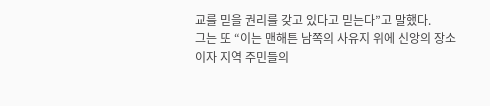교를 믿을 권리를 갖고 있다고 믿는다”고 말했다.
그는 또 “이는 맨해튼 남쪽의 사유지 위에 신앙의 장소이자 지역 주민들의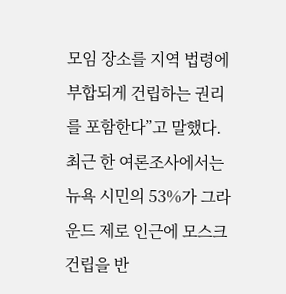모임 장소를 지역 법령에 부합되게 건립하는 권리를 포함한다”고 말했다.
최근 한 여론조사에서는 뉴욕 시민의 53%가 그라운드 제로 인근에 모스크 건립을 반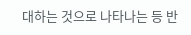대하는 것으로 나타나는 등 반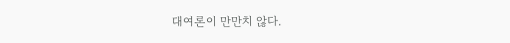대여론이 만만치 않다.